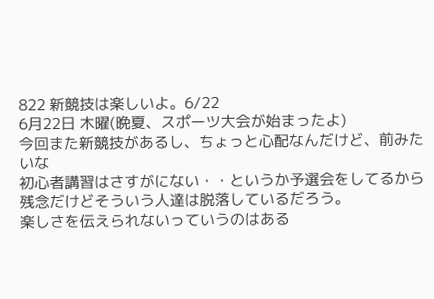822 新競技は楽しいよ。6/22
6月22日 木曜(晩夏、スポーツ大会が始まったよ)
今回また新競技があるし、ちょっと心配なんだけど、前みたいな
初心者講習はさすがにない・・というか予選会をしてるから
残念だけどそういう人達は脱落しているだろう。
楽しさを伝えられないっていうのはある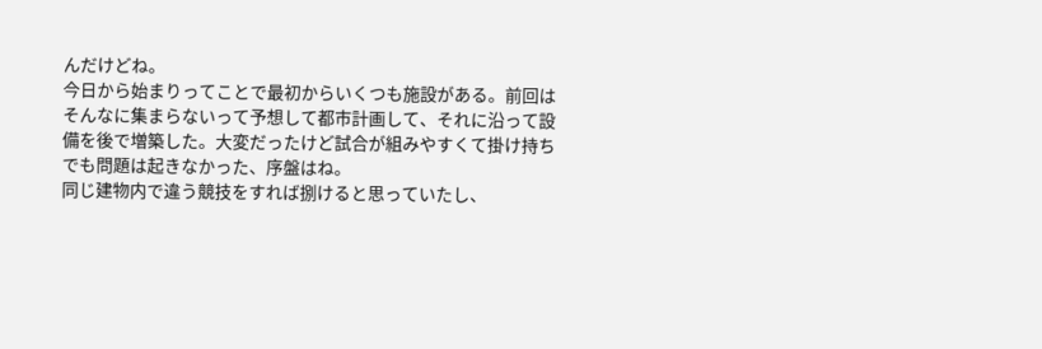んだけどね。
今日から始まりってことで最初からいくつも施設がある。前回はそんなに集まらないって予想して都市計画して、それに沿って設備を後で増築した。大変だったけど試合が組みやすくて掛け持ちでも問題は起きなかった、序盤はね。
同じ建物内で違う競技をすれば捌けると思っていたし、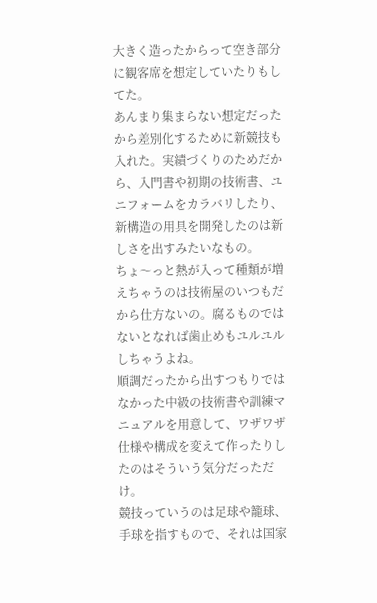大きく造ったからって空き部分に観客席を想定していたりもしてた。
あんまり集まらない想定だったから差別化するために新競技も入れた。実績づくりのためだから、入門書や初期の技術書、ユニフォームをカラバリしたり、新構造の用具を開発したのは新しさを出すみたいなもの。
ちょ〜っと熱が入って種類が増えちゃうのは技術屋のいつもだから仕方ないの。腐るものではないとなれば歯止めもユルユルしちゃうよね。
順調だったから出すつもりではなかった中級の技術書や訓練マニュアルを用意して、ワザワザ仕様や構成を変えて作ったりしたのはそういう気分だっただけ。
競技っていうのは足球や籠球、手球を指すもので、それは国家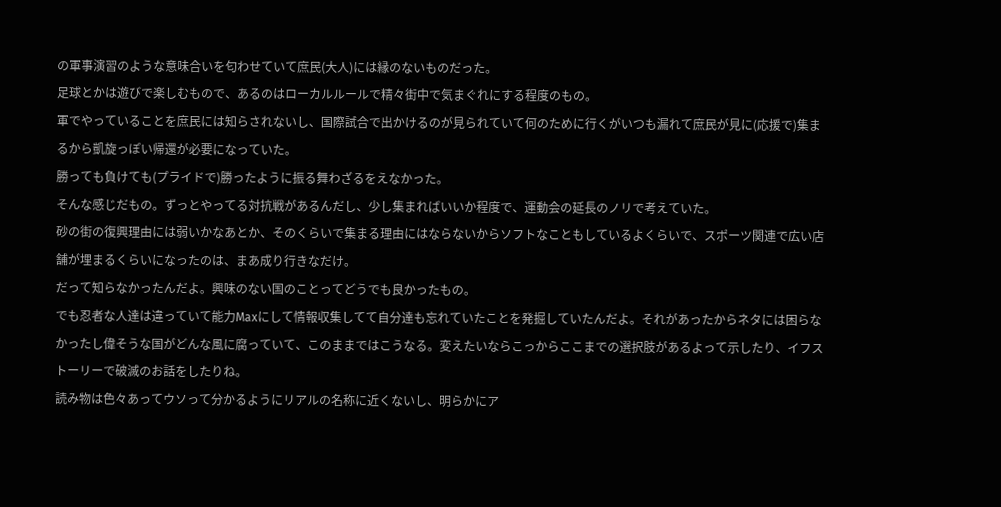の軍事演習のような意味合いを匂わせていて庶民(大人)には縁のないものだった。
足球とかは遊びで楽しむもので、あるのはローカルルールで精々街中で気まぐれにする程度のもの。
軍でやっていることを庶民には知らされないし、国際試合で出かけるのが見られていて何のために行くがいつも漏れて庶民が見に(応援で)集まるから凱旋っぽい帰還が必要になっていた。
勝っても負けても(プライドで)勝ったように振る舞わざるをえなかった。
そんな感じだもの。ずっとやってる対抗戦があるんだし、少し集まればいいか程度で、運動会の延長のノリで考えていた。
砂の街の復興理由には弱いかなあとか、そのくらいで集まる理由にはならないからソフトなこともしているよくらいで、スポーツ関連で広い店舗が埋まるくらいになったのは、まあ成り行きなだけ。
だって知らなかったんだよ。興味のない国のことってどうでも良かったもの。
でも忍者な人達は違っていて能力Maxにして情報収集してて自分達も忘れていたことを発掘していたんだよ。それがあったからネタには困らなかったし偉そうな国がどんな風に腐っていて、このままではこうなる。変えたいならこっからここまでの選択肢があるよって示したり、イフストーリーで破滅のお話をしたりね。
読み物は色々あってウソって分かるようにリアルの名称に近くないし、明らかにア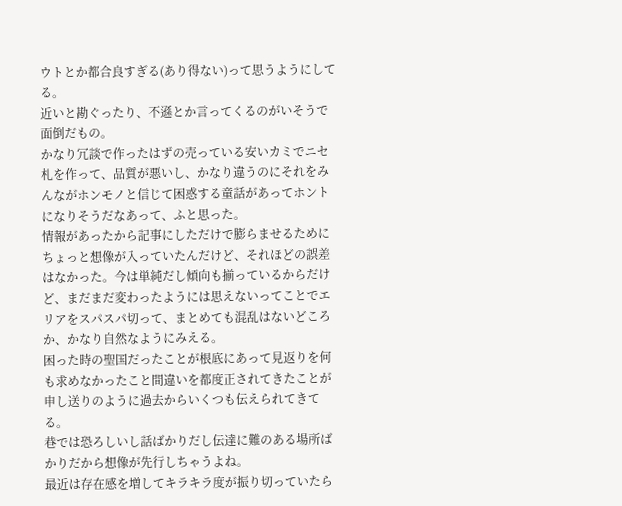ウトとか都合良すぎる(あり得ない)って思うようにしてる。
近いと勘ぐったり、不遜とか言ってくるのがいそうで面倒だもの。
かなり冗談で作ったはずの売っている安いカミでニセ札を作って、品質が悪いし、かなり違うのにそれをみんながホンモノと信じて困惑する童話があってホントになりそうだなあって、ふと思った。
情報があったから記事にしただけで膨らませるためにちょっと想像が入っていたんだけど、それほどの誤差はなかった。今は単純だし傾向も揃っているからだけど、まだまだ変わったようには思えないってことでエリアをスパスパ切って、まとめても混乱はないどころか、かなり自然なようにみえる。
困った時の聖国だったことが根底にあって見返りを何も求めなかったこと間違いを都度正されてきたことが申し送りのように過去からいくつも伝えられてきてる。
巷では恐ろしいし話ばかりだし伝達に難のある場所ばかりだから想像が先行しちゃうよね。
最近は存在感を増してキラキラ度が振り切っていたら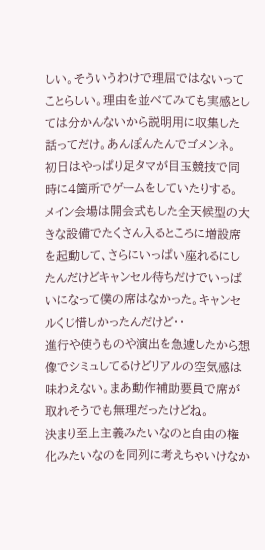しい。そういうわけで理屈ではないってことらしい。理由を並べてみても実感としては分かんないから説明用に収集した話ってだけ。あんぽんたんでゴメンネ。
初日はやっぱり足タマが目玉競技で同時に4箇所でゲームをしていたりする。
メイン会場は開会式もした全天候型の大きな設備でたくさん入るところに増設席を起動して、さらにいっぱい座れるにしたんだけどキャンセル待ちだけでいっぱいになって僕の席はなかった。キャンセルくじ惜しかったんだけど・・
進行や使うものや演出を急遽したから想像でシミュしてるけどリアルの空気感は味わえない。まあ動作補助要員で席が取れそうでも無理だったけどね。
決まり至上主義みたいなのと自由の権化みたいなのを同列に考えちゃいけなか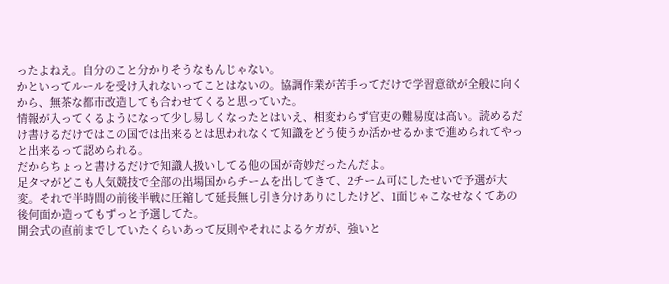ったよねえ。自分のこと分かりそうなもんじゃない。
かといってルールを受け入れないってことはないの。協調作業が苦手ってだけで学習意欲が全般に向くから、無茶な都市改造しても合わせてくると思っていた。
情報が入ってくるようになって少し易しくなったとはいえ、相変わらず官吏の難易度は高い。読めるだけ書けるだけではこの国では出来るとは思われなくて知識をどう使うか活かせるかまで進められてやっと出来るって認められる。
だからちょっと書けるだけで知識人扱いしてる他の国が奇妙だったんだよ。
足タマがどこも人気競技で全部の出場国からチームを出してきて、2チーム可にしたせいで予選が大変。それで半時間の前後半戦に圧縮して延長無し引き分けありにしたけど、1面じゃこなせなくてあの後何面か造ってもずっと予選してた。
開会式の直前までしていたくらいあって反則やそれによるケガが、強いと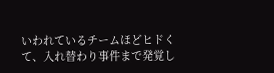いわれているチームほどヒドくて、入れ替わり事件まで発覚し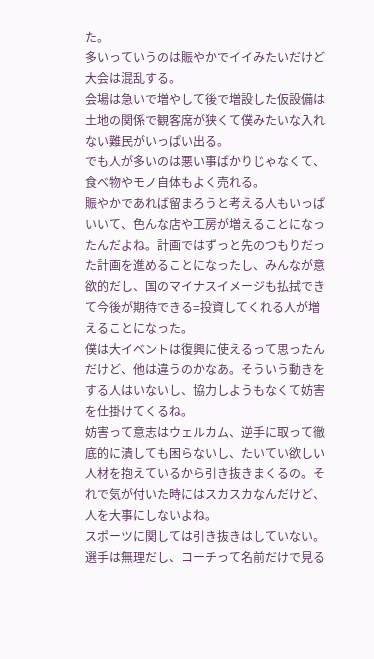た。
多いっていうのは賑やかでイイみたいだけど大会は混乱する。
会場は急いで増やして後で増設した仮設備は土地の関係で観客席が狭くて僕みたいな入れない難民がいっぱい出る。
でも人が多いのは悪い事ばかりじゃなくて、食べ物やモノ自体もよく売れる。
賑やかであれば留まろうと考える人もいっぱいいて、色んな店や工房が増えることになったんだよね。計画ではずっと先のつもりだった計画を進めることになったし、みんなが意欲的だし、国のマイナスイメージも払拭できて今後が期待できる=投資してくれる人が増えることになった。
僕は大イベントは復興に使えるって思ったんだけど、他は違うのかなあ。そういう動きをする人はいないし、協力しようもなくて妨害を仕掛けてくるね。
妨害って意志はウェルカム、逆手に取って徹底的に潰しても困らないし、たいてい欲しい人材を抱えているから引き抜きまくるの。それで気が付いた時にはスカスカなんだけど、人を大事にしないよね。
スポーツに関しては引き抜きはしていない。選手は無理だし、コーチって名前だけで見る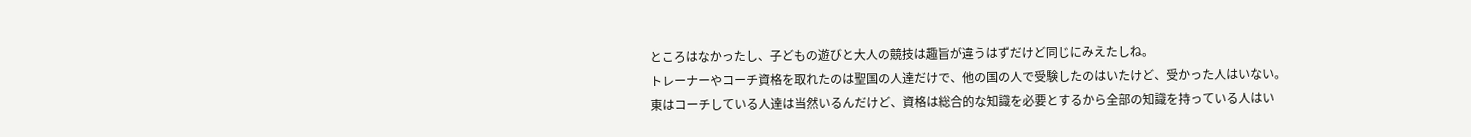ところはなかったし、子どもの遊びと大人の競技は趣旨が違うはずだけど同じにみえたしね。
トレーナーやコーチ資格を取れたのは聖国の人達だけで、他の国の人で受験したのはいたけど、受かった人はいない。
東はコーチしている人達は当然いるんだけど、資格は総合的な知識を必要とするから全部の知識を持っている人はい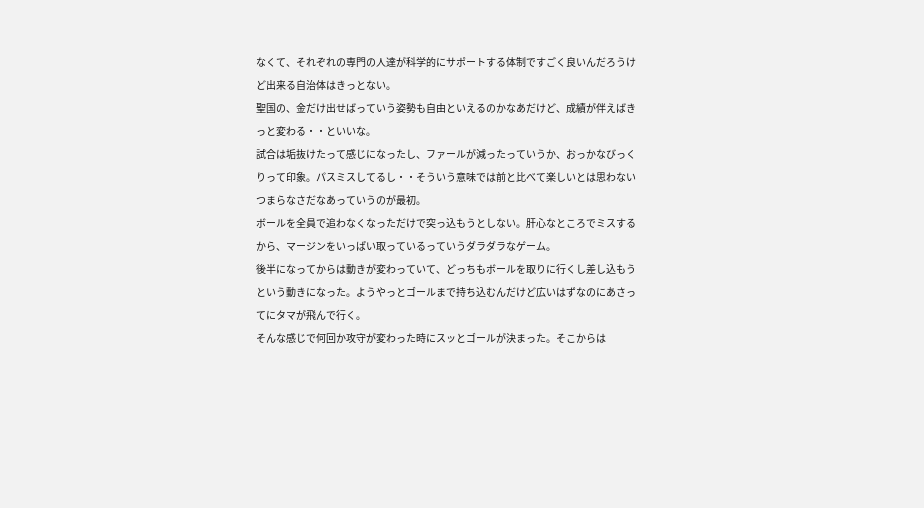なくて、それぞれの専門の人達が科学的にサポートする体制ですごく良いんだろうけど出来る自治体はきっとない。
聖国の、金だけ出せばっていう姿勢も自由といえるのかなあだけど、成績が伴えばきっと変わる・・といいな。
試合は垢抜けたって感じになったし、ファールが減ったっていうか、おっかなびっくりって印象。パスミスしてるし・・そういう意味では前と比べて楽しいとは思わないつまらなさだなあっていうのが最初。
ボールを全員で追わなくなっただけで突っ込もうとしない。肝心なところでミスするから、マージンをいっぱい取っているっていうダラダラなゲーム。
後半になってからは動きが変わっていて、どっちもボールを取りに行くし差し込もうという動きになった。ようやっとゴールまで持ち込むんだけど広いはずなのにあさってにタマが飛んで行く。
そんな感じで何回か攻守が変わった時にスッとゴールが決まった。そこからは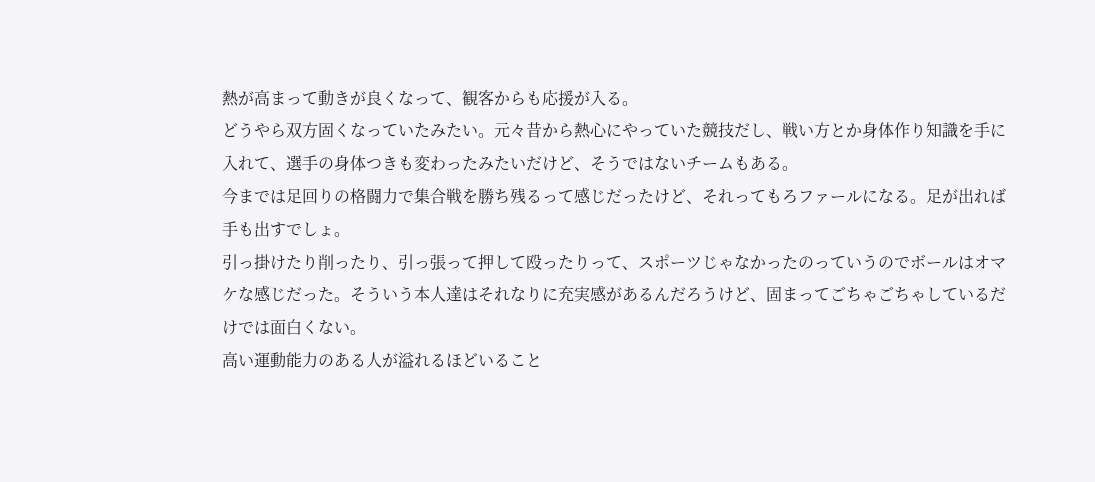熱が高まって動きが良くなって、観客からも応援が入る。
どうやら双方固くなっていたみたい。元々昔から熱心にやっていた競技だし、戦い方とか身体作り知識を手に入れて、選手の身体つきも変わったみたいだけど、そうではないチームもある。
今までは足回りの格闘力で集合戦を勝ち残るって感じだったけど、それってもろファールになる。足が出れば手も出すでしょ。
引っ掛けたり削ったり、引っ張って押して殴ったりって、スポーツじゃなかったのっていうのでボールはオマケな感じだった。そういう本人達はそれなりに充実感があるんだろうけど、固まってごちゃごちゃしているだけでは面白くない。
高い運動能力のある人が溢れるほどいること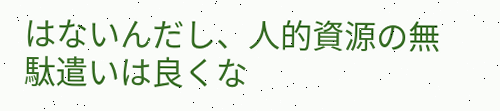はないんだし、人的資源の無駄遣いは良くな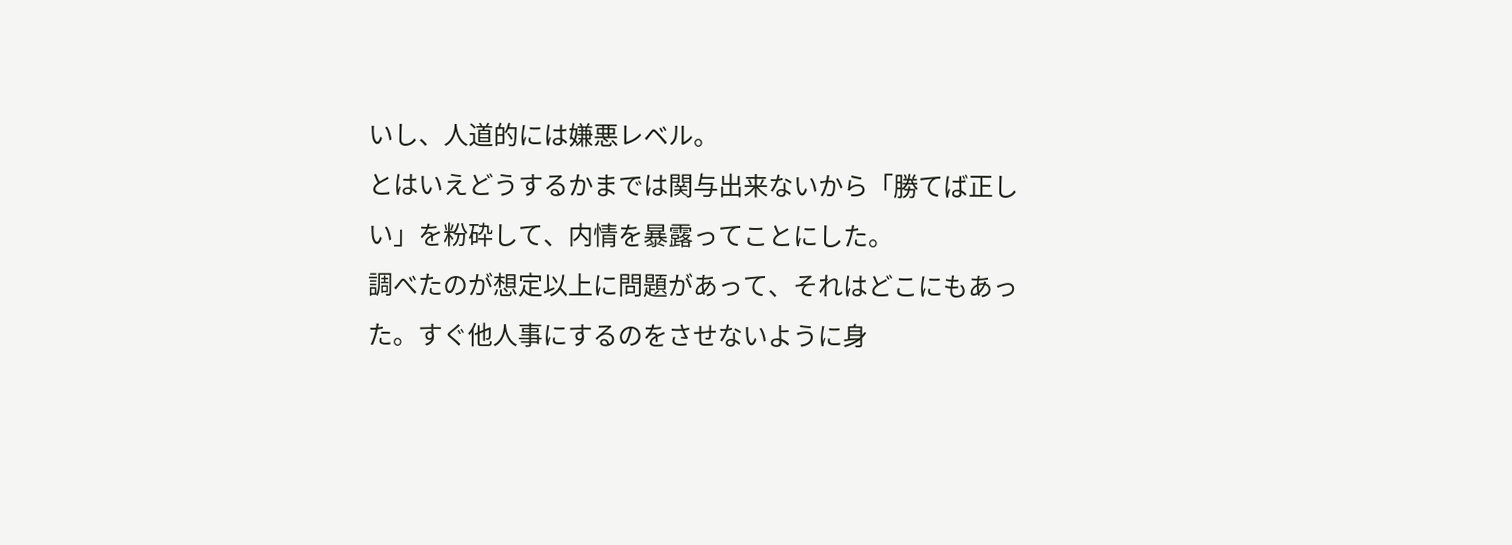いし、人道的には嫌悪レベル。
とはいえどうするかまでは関与出来ないから「勝てば正しい」を粉砕して、内情を暴露ってことにした。
調べたのが想定以上に問題があって、それはどこにもあった。すぐ他人事にするのをさせないように身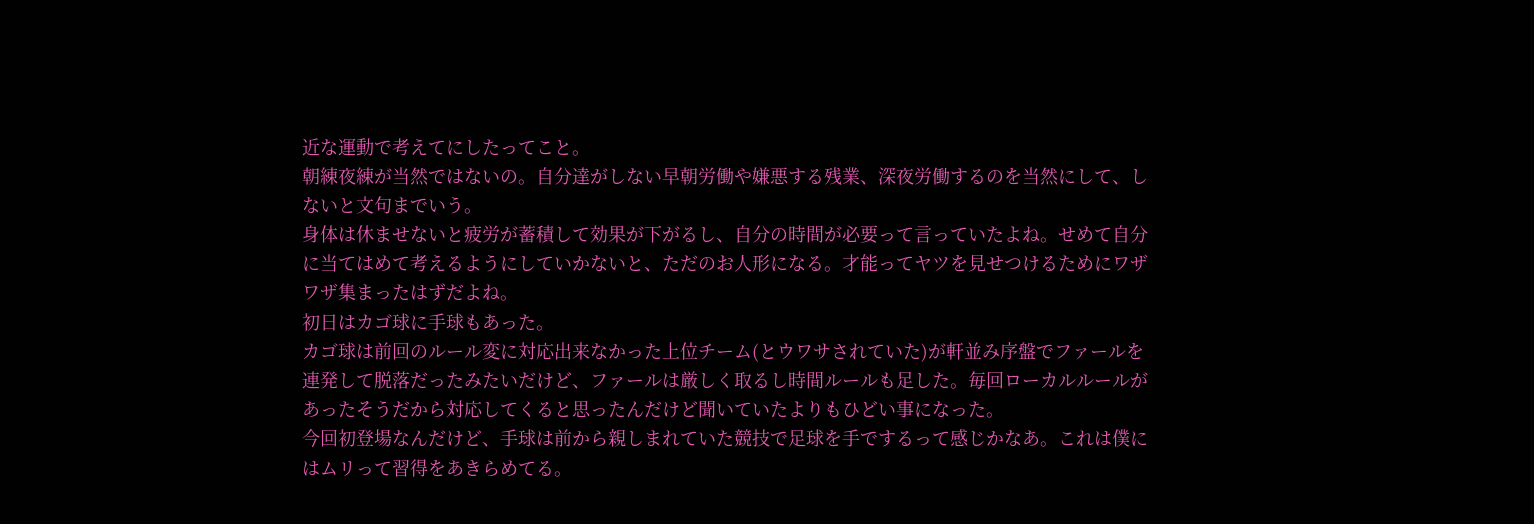近な運動で考えてにしたってこと。
朝練夜練が当然ではないの。自分達がしない早朝労働や嫌悪する残業、深夜労働するのを当然にして、しないと文句までいう。
身体は休ませないと疲労が蓄積して効果が下がるし、自分の時間が必要って言っていたよね。せめて自分に当てはめて考えるようにしていかないと、ただのお人形になる。才能ってヤツを見せつけるためにワザワザ集まったはずだよね。
初日はカゴ球に手球もあった。
カゴ球は前回のルール変に対応出来なかった上位チーム(とウワサされていた)が軒並み序盤でファールを連発して脱落だったみたいだけど、ファールは厳しく取るし時間ルールも足した。毎回ローカルルールがあったそうだから対応してくると思ったんだけど聞いていたよりもひどい事になった。
今回初登場なんだけど、手球は前から親しまれていた競技で足球を手でするって感じかなあ。これは僕にはムリって習得をあきらめてる。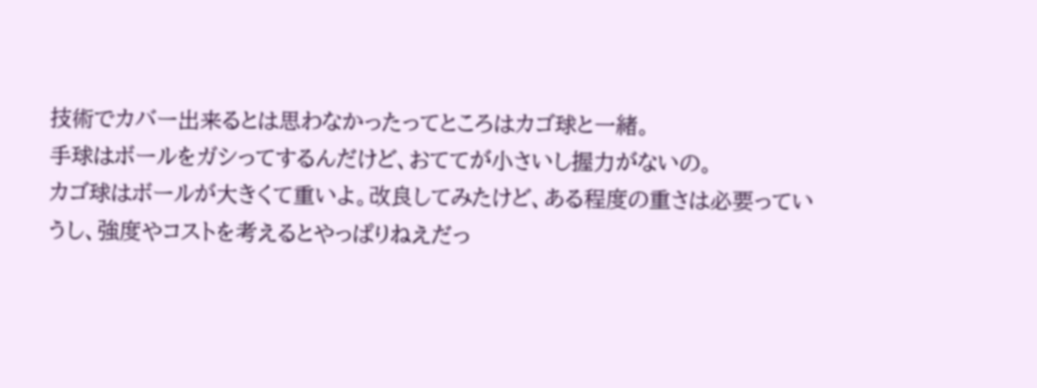技術でカバー出来るとは思わなかったってところはカゴ球と一緒。
手球はボールをガシってするんだけど、おててが小さいし握力がないの。
カゴ球はボールが大きくて重いよ。改良してみたけど、ある程度の重さは必要っていうし、強度やコストを考えるとやっぱりねえだっ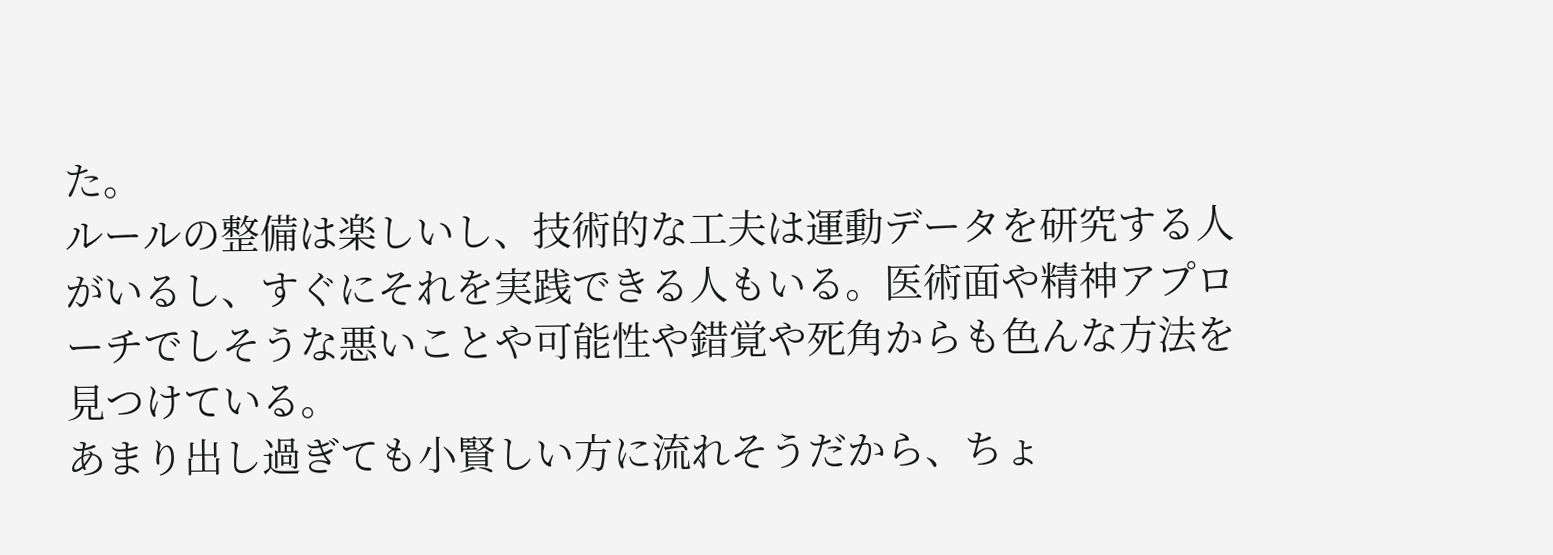た。
ルールの整備は楽しいし、技術的な工夫は運動データを研究する人がいるし、すぐにそれを実践できる人もいる。医術面や精神アプローチでしそうな悪いことや可能性や錯覚や死角からも色んな方法を見つけている。
あまり出し過ぎても小賢しい方に流れそうだから、ちょ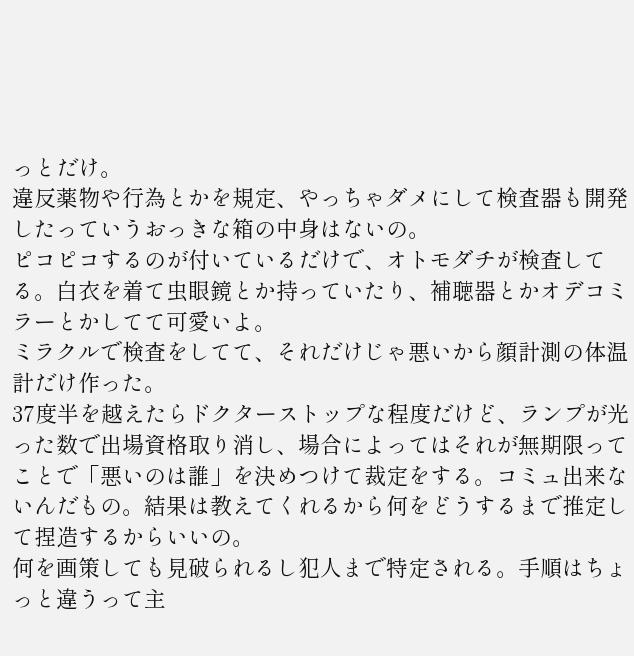っとだけ。
違反薬物や行為とかを規定、やっちゃダメにして検査器も開発したっていうおっきな箱の中身はないの。
ピコピコするのが付いているだけで、オトモダチが検査してる。白衣を着て虫眼鏡とか持っていたり、補聴器とかオデコミラーとかしてて可愛いよ。
ミラクルで検査をしてて、それだけじゃ悪いから顔計測の体温計だけ作った。
37度半を越えたらドクターストップな程度だけど、ランプが光った数で出場資格取り消し、場合によってはそれが無期限ってことで「悪いのは誰」を決めつけて裁定をする。コミュ出来ないんだもの。結果は教えてくれるから何をどうするまで推定して捏造するからいいの。
何を画策しても見破られるし犯人まで特定される。手順はちょっと違うって主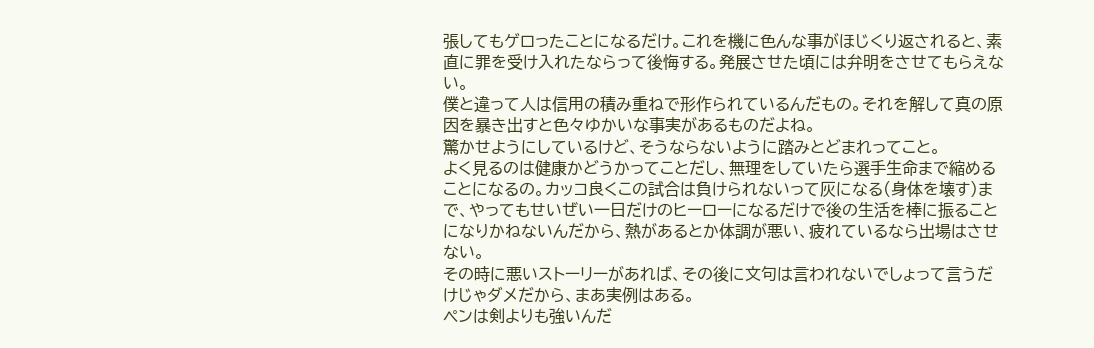張してもゲロったことになるだけ。これを機に色んな事がほじくり返されると、素直に罪を受け入れたならって後悔する。発展させた頃には弁明をさせてもらえない。
僕と違って人は信用の積み重ねで形作られているんだもの。それを解して真の原因を暴き出すと色々ゆかいな事実があるものだよね。
驚かせようにしているけど、そうならないように踏みとどまれってこと。
よく見るのは健康かどうかってことだし、無理をしていたら選手生命まで縮めることになるの。カッコ良くこの試合は負けられないって灰になる(身体を壊す)まで、やってもせいぜい一日だけのヒーローになるだけで後の生活を棒に振ることになりかねないんだから、熱があるとか体調が悪い、疲れているなら出場はさせない。
その時に悪いストーリーがあれば、その後に文句は言われないでしょって言うだけじゃダメだから、まあ実例はある。
ペンは剣よりも強いんだ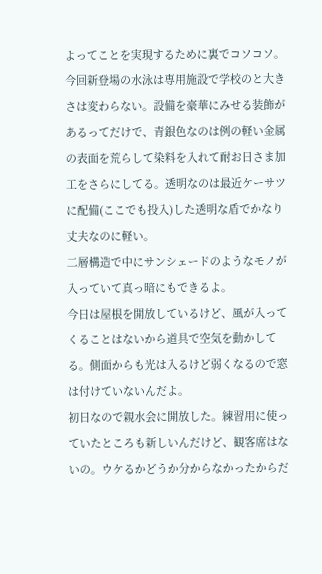よってことを実現するために裏でコソコソ。
今回新登場の水泳は専用施設で学校のと大きさは変わらない。設備を豪華にみせる装飾があるってだけで、青銀色なのは例の軽い金属の表面を荒らして染料を入れて耐お日さま加工をさらにしてる。透明なのは最近ケーサツに配備(ここでも投入)した透明な盾でかなり丈夫なのに軽い。
二層構造で中にサンシェードのようなモノが入っていて真っ暗にもできるよ。
今日は屋根を開放しているけど、風が入ってくることはないから道具で空気を動かしてる。側面からも光は入るけど弱くなるので窓は付けていないんだよ。
初日なので親水会に開放した。練習用に使っていたところも新しいんだけど、観客席はないの。ウケるかどうか分からなかったからだ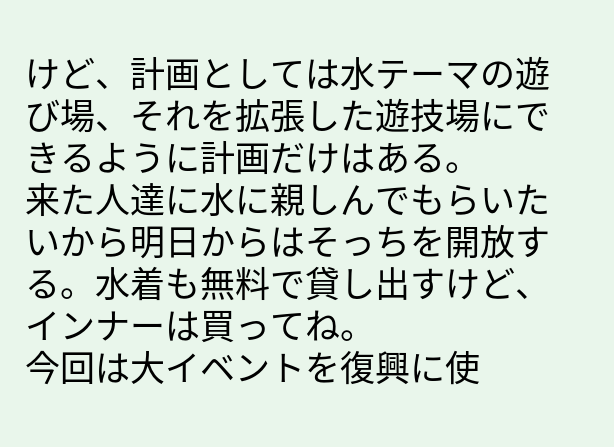けど、計画としては水テーマの遊び場、それを拡張した遊技場にできるように計画だけはある。
来た人達に水に親しんでもらいたいから明日からはそっちを開放する。水着も無料で貸し出すけど、インナーは買ってね。
今回は大イベントを復興に使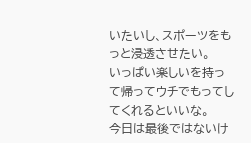いたいし、スポーツをもっと浸透させたい。
いっぱい楽しいを持って帰ってウチでもってしてくれるといいな。
今日は最後ではないけ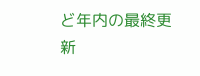ど年内の最終更新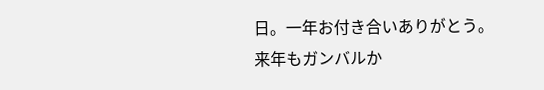日。一年お付き合いありがとう。
来年もガンバルか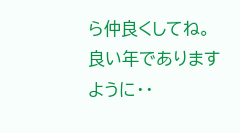ら仲良くしてね。良い年でありますように・・